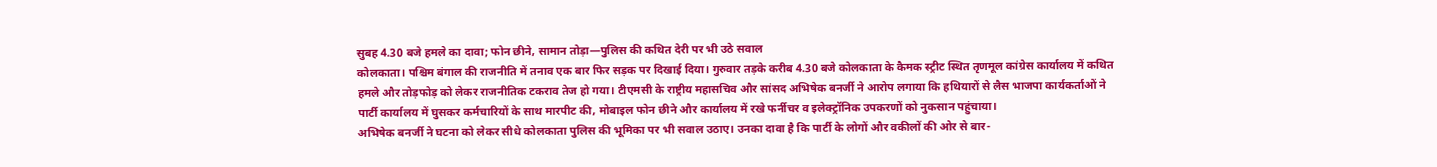सुबह 4.30 बजे हमले का दावा; फोन छीने, सामान तोड़ा—पुलिस की कथित देरी पर भी उठे सवाल
कोलकाता। पश्चिम बंगाल की राजनीति में तनाव एक बार फिर सड़क पर दिखाई दिया। गुरुवार तड़के करीब 4.30 बजे कोलकाता के कैमक स्ट्रीट स्थित तृणमूल कांग्रेस कार्यालय में कथित हमले और तोड़फोड़ को लेकर राजनीतिक टकराव तेज हो गया। टीएमसी के राष्ट्रीय महासचिव और सांसद अभिषेक बनर्जी ने आरोप लगाया कि हथियारों से लैस भाजपा कार्यकर्ताओं ने पार्टी कार्यालय में घुसकर कर्मचारियों के साथ मारपीट की, मोबाइल फोन छीने और कार्यालय में रखे फर्नीचर व इलेक्ट्रॉनिक उपकरणों को नुकसान पहुंचाया।
अभिषेक बनर्जी ने घटना को लेकर सीधे कोलकाता पुलिस की भूमिका पर भी सवाल उठाए। उनका दावा है कि पार्टी के लोगों और वकीलों की ओर से बार-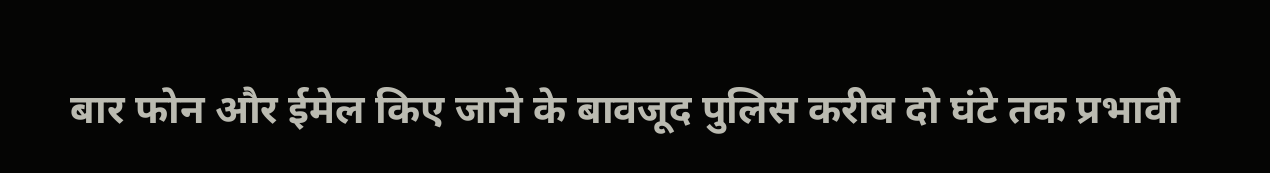बार फोन और ईमेल किए जाने के बावजूद पुलिस करीब दो घंटे तक प्रभावी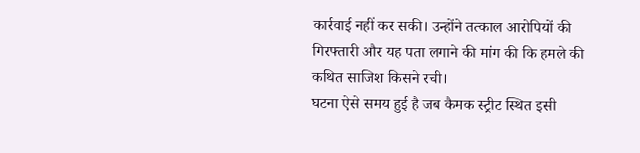कार्रवाई नहीं कर सकी। उन्होंने तत्काल आरोपियों की गिरफ्तारी और यह पता लगाने की मांग की कि हमले की कथित साजिश किसने रची।
घटना ऐसे समय हुई है जब कैमक स्ट्रीट स्थित इसी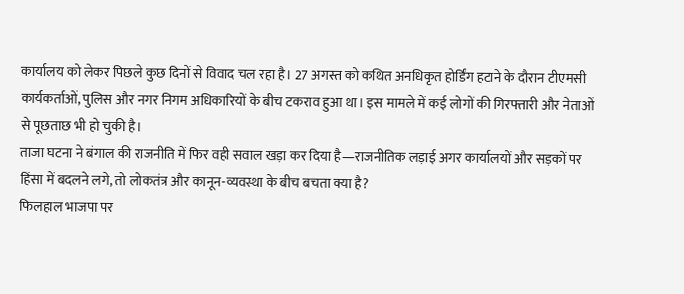कार्यालय को लेकर पिछले कुछ दिनों से विवाद चल रहा है। 27 अगस्त को कथित अनधिकृत होर्डिंग हटाने के दौरान टीएमसी कार्यकर्ताओं, पुलिस और नगर निगम अधिकारियों के बीच टकराव हुआ था। इस मामले में कई लोगों की गिरफ्तारी और नेताओं से पूछताछ भी हो चुकी है।
ताजा घटना ने बंगाल की राजनीति में फिर वही सवाल खड़ा कर दिया है—राजनीतिक लड़ाई अगर कार्यालयों और सड़कों पर हिंसा में बदलने लगे, तो लोकतंत्र और कानून-व्यवस्था के बीच बचता क्या है?
फिलहाल भाजपा पर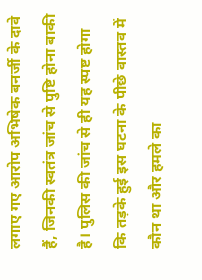लगाए गए आरोप अभिषेक बनर्जी के दावे हैं, जिनकी स्वतंत्र जांच से पुष्टि होना बाकी है। पुलिस की जांच से ही यह स्पष्ट होगा कि तड़के हुई इस घटना के पीछे वास्तव में कौन था और हमले का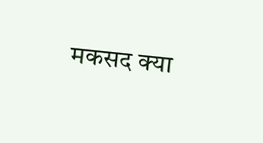मकसद क्या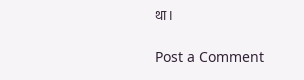था।

Post a Comment